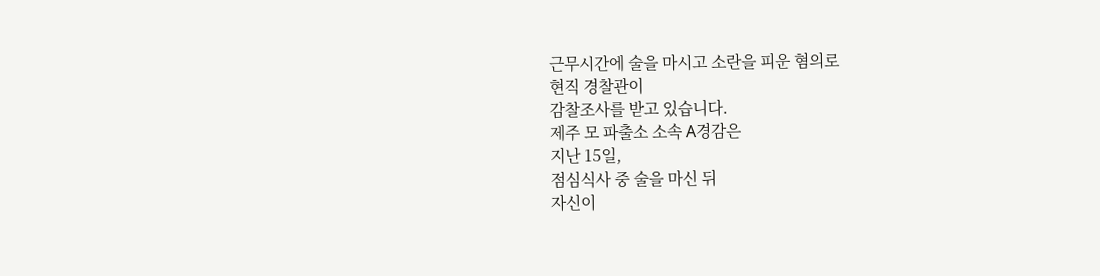근무시간에 술을 마시고 소란을 피운 혐의로
현직 경찰관이
감찰조사를 받고 있습니다.
제주 모 파출소 소속 A경감은
지난 15일,
점심식사 중 술을 마신 뒤
자신이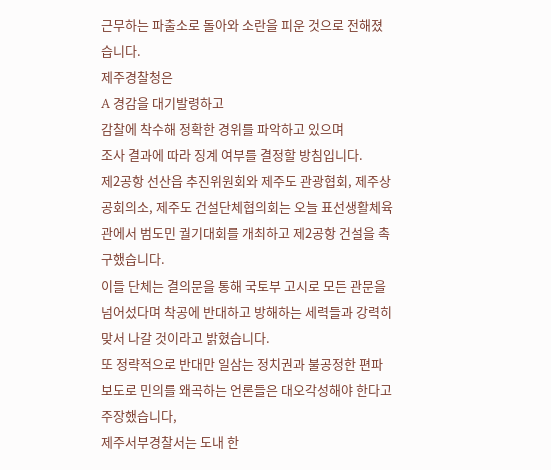근무하는 파출소로 돌아와 소란을 피운 것으로 전해졌습니다.
제주경찰청은
A 경감을 대기발령하고
감찰에 착수해 정확한 경위를 파악하고 있으며
조사 결과에 따라 징계 여부를 결정할 방침입니다.
제2공항 선산읍 추진위원회와 제주도 관광협회, 제주상공회의소, 제주도 건설단체협의회는 오늘 표선생활체육관에서 범도민 궐기대회를 개최하고 제2공항 건설을 촉구했습니다.
이들 단체는 결의문을 통해 국토부 고시로 모든 관문을 넘어섰다며 착공에 반대하고 방해하는 세력들과 강력히 맞서 나갈 것이라고 밝혔습니다.
또 정략적으로 반대만 일삼는 정치권과 불공정한 편파보도로 민의를 왜곡하는 언론들은 대오각성해야 한다고 주장했습니다,
제주서부경찰서는 도내 한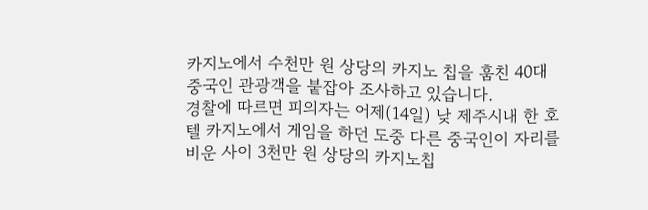카지노에서 수천만 원 상당의 카지노 칩을 훔친 40대 중국인 관광객을 붙잡아 조사하고 있습니다.
경찰에 따르면 피의자는 어제(14일) 낮 제주시내 한 호텔 카지노에서 게임을 하던 도중 다른 중국인이 자리를 비운 사이 3천만 원 상당의 카지노칩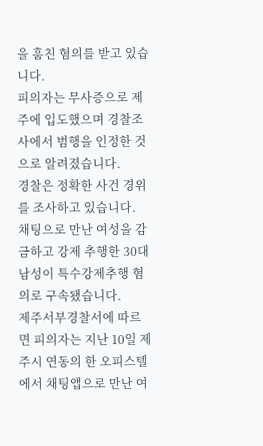을 훔친 혐의를 받고 있습니다.
피의자는 무사증으로 제주에 입도했으며 경찰조사에서 범행을 인정한 것으로 알려졌습니다.
경찰은 정확한 사건 경위를 조사하고 있습니다.
채팅으로 만난 여성을 감금하고 강제 추행한 30대 남성이 특수강제추행 혐의로 구속됐습니다.
제주서부경찰서에 따르면 피의자는 지난 10일 제주시 연동의 한 오피스텔에서 채팅앱으로 만난 여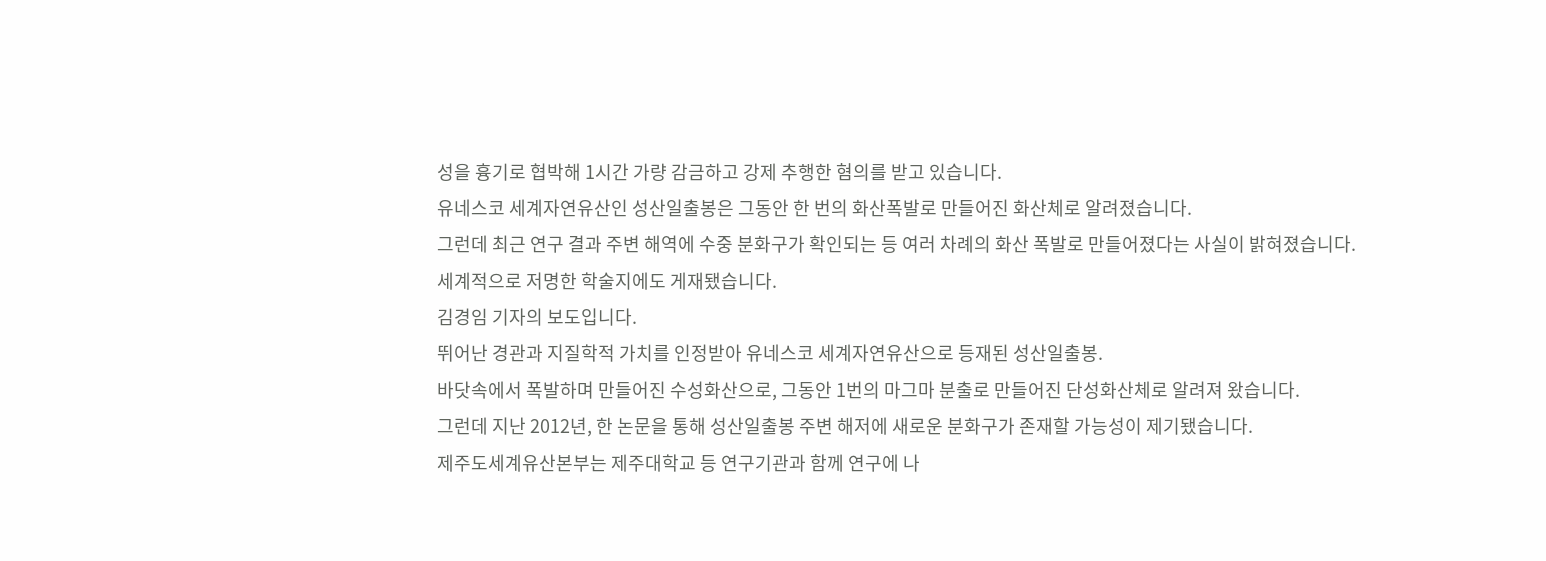성을 흉기로 협박해 1시간 가량 감금하고 강제 추행한 혐의를 받고 있습니다.
유네스코 세계자연유산인 성산일출봉은 그동안 한 번의 화산폭발로 만들어진 화산체로 알려졌습니다.
그런데 최근 연구 결과 주변 해역에 수중 분화구가 확인되는 등 여러 차례의 화산 폭발로 만들어졌다는 사실이 밝혀졌습니다.
세계적으로 저명한 학술지에도 게재됐습니다.
김경임 기자의 보도입니다.
뛰어난 경관과 지질학적 가치를 인정받아 유네스코 세계자연유산으로 등재된 성산일출봉.
바닷속에서 폭발하며 만들어진 수성화산으로, 그동안 1번의 마그마 분출로 만들어진 단성화산체로 알려져 왔습니다.
그런데 지난 2012년, 한 논문을 통해 성산일출봉 주변 해저에 새로운 분화구가 존재할 가능성이 제기됐습니다.
제주도세계유산본부는 제주대학교 등 연구기관과 함께 연구에 나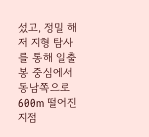섰고, 정밀 해저 지형 탐사를 통해 일출봉 중심에서 동남쪽으로 600m 떨어진 지점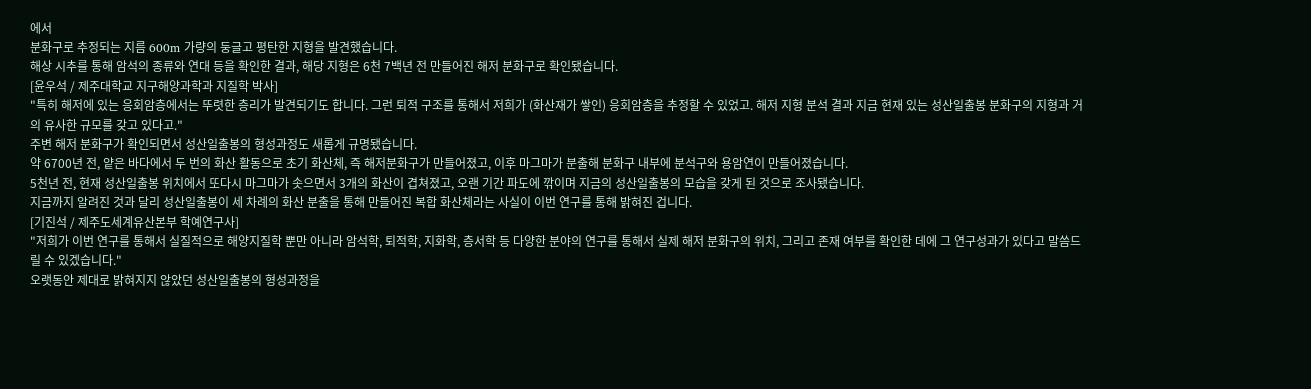에서
분화구로 추정되는 지름 600m 가량의 둥글고 평탄한 지형을 발견했습니다.
해상 시추를 통해 암석의 종류와 연대 등을 확인한 결과, 해당 지형은 6천 7백년 전 만들어진 해저 분화구로 확인됐습니다.
[윤우석 / 제주대학교 지구해양과학과 지질학 박사]
"특히 해저에 있는 응회암층에서는 뚜렷한 층리가 발견되기도 합니다. 그런 퇴적 구조를 통해서 저희가 (화산재가 쌓인) 응회암층을 추정할 수 있었고. 해저 지형 분석 결과 지금 현재 있는 성산일출봉 분화구의 지형과 거의 유사한 규모를 갖고 있다고."
주변 해저 분화구가 확인되면서 성산일출봉의 형성과정도 새롭게 규명됐습니다.
약 6700년 전, 얕은 바다에서 두 번의 화산 활동으로 초기 화산체, 즉 해저분화구가 만들어졌고, 이후 마그마가 분출해 분화구 내부에 분석구와 용암연이 만들어졌습니다.
5천년 전, 현재 성산일출봉 위치에서 또다시 마그마가 솟으면서 3개의 화산이 겹쳐졌고, 오랜 기간 파도에 깎이며 지금의 성산일출봉의 모습을 갖게 된 것으로 조사됐습니다.
지금까지 알려진 것과 달리 성산일출봉이 세 차례의 화산 분출을 통해 만들어진 복합 화산체라는 사실이 이번 연구를 통해 밝혀진 겁니다.
[기진석 / 제주도세계유산본부 학예연구사]
"저희가 이번 연구를 통해서 실질적으로 해양지질학 뿐만 아니라 암석학, 퇴적학, 지화학, 층서학 등 다양한 분야의 연구를 통해서 실제 해저 분화구의 위치, 그리고 존재 여부를 확인한 데에 그 연구성과가 있다고 말씀드릴 수 있겠습니다."
오랫동안 제대로 밝혀지지 않았던 성산일출봉의 형성과정을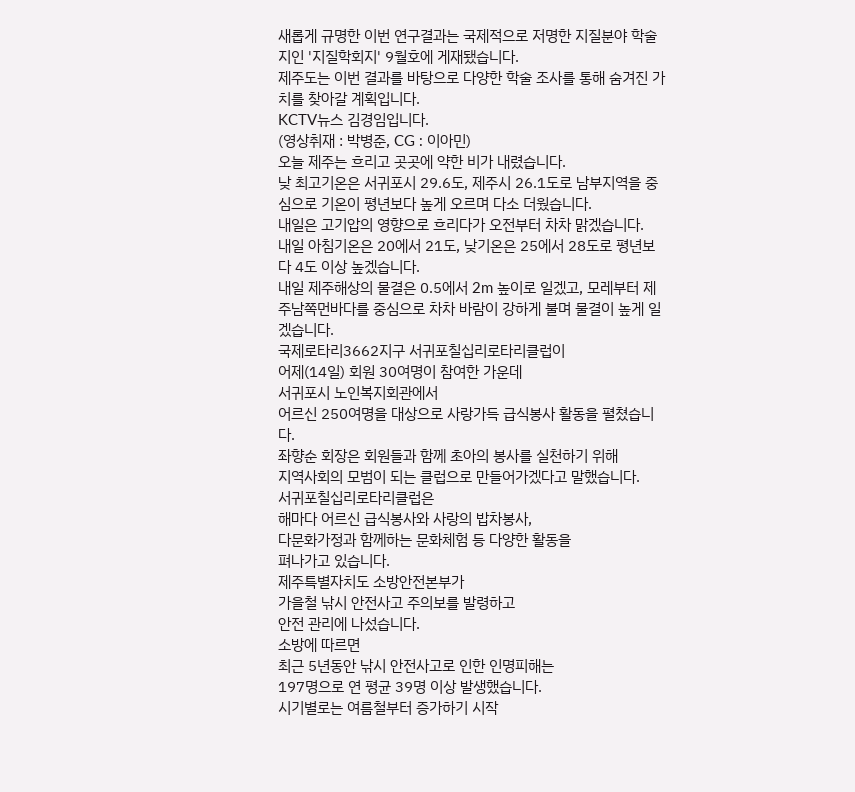새롭게 규명한 이번 연구결과는 국제적으로 저명한 지질분야 학술지인 '지질학회지' 9월호에 게재됐습니다.
제주도는 이번 결과를 바탕으로 다양한 학술 조사를 통해 숨겨진 가치를 찾아갈 계획입니다.
KCTV뉴스 김경임입니다.
(영상취재 : 박병준, CG : 이아민)
오늘 제주는 흐리고 곳곳에 약한 비가 내렸습니다.
낮 최고기온은 서귀포시 29.6도, 제주시 26.1도로 남부지역을 중심으로 기온이 평년보다 높게 오르며 다소 더웠습니다.
내일은 고기압의 영향으로 흐리다가 오전부터 차차 맑겠습니다.
내일 아침기온은 20에서 21도, 낮기온은 25에서 28도로 평년보다 4도 이상 높겠습니다.
내일 제주해상의 물결은 0.5에서 2m 높이로 일겠고, 모레부터 제주남쪽먼바다를 중심으로 차차 바람이 강하게 불며 물결이 높게 일겠습니다.
국제로타리3662지구 서귀포칠십리로타리클럽이
어제(14일) 회원 30여명이 참여한 가운데
서귀포시 노인복지회관에서
어르신 250여명을 대상으로 사랑가득 급식봉사 활동을 펼쳤습니다.
좌향순 회장은 회원들과 함께 초아의 봉사를 실천하기 위해
지역사회의 모범이 되는 클럽으로 만들어가겠다고 말했습니다.
서귀포칠십리로타리클럽은
해마다 어르신 급식봉사와 사랑의 밥차봉사,
다문화가정과 함께하는 문화체험 등 다양한 활동을
펴나가고 있습니다.
제주특별자치도 소방안전본부가
가을철 낚시 안전사고 주의보를 발령하고
안전 관리에 나섰습니다.
소방에 따르면
최근 5년동안 낚시 안전사고로 인한 인명피해는
197명으로 연 평균 39명 이상 발생했습니다.
시기별로는 여름철부터 증가하기 시작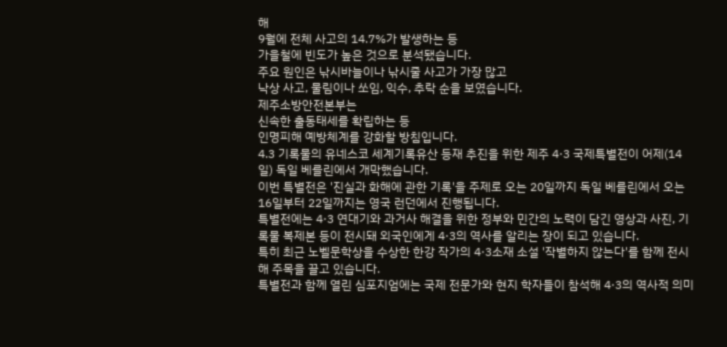해
9월에 전체 사고의 14.7%가 발생하는 등
가을철에 빈도가 높은 것으로 분석됐습니다.
주요 원인은 낚시바늘이나 낚시줄 사고가 가장 많고
낙상 사고, 물림이나 쏘임, 익수, 추락 순을 보였습니다.
제주소방안전본부는
신속한 출동태세를 확립하는 등
인명피해 예방체계를 강화할 방침입니다.
4.3 기록물의 유네스코 세계기록유산 등재 추진을 위한 제주 4·3 국제특별전이 어제(14일) 독일 베를린에서 개막했습니다.
이번 특별전은 '진실과 화해에 관한 기록'을 주제로 오는 20일까지 독일 베를린에서 오는 16일부터 22일까지는 영국 런던에서 진행됩니다.
특별전에는 4·3 연대기와 과거사 해결을 위한 정부와 민간의 노력이 담긴 영상과 사진, 기록물 복제본 등이 전시돼 외국인에게 4·3의 역사를 알리는 장이 되고 있습니다.
특히 최근 노벨문학상을 수상한 한강 작가의 4·3소재 소설 '작별하지 않는다'를 함께 전시해 주목을 끌고 있습니다.
특별전과 함께 열린 심포지엄에는 국제 전문가와 현지 학자들이 참석해 4·3의 역사적 의미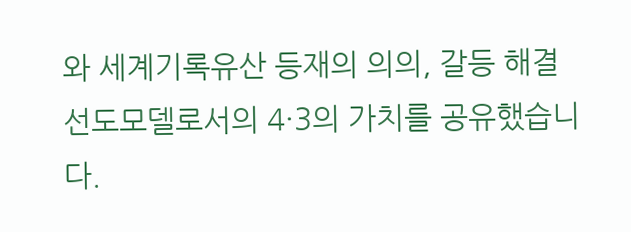와 세계기록유산 등재의 의의, 갈등 해결 선도모델로서의 4·3의 가치를 공유했습니다.